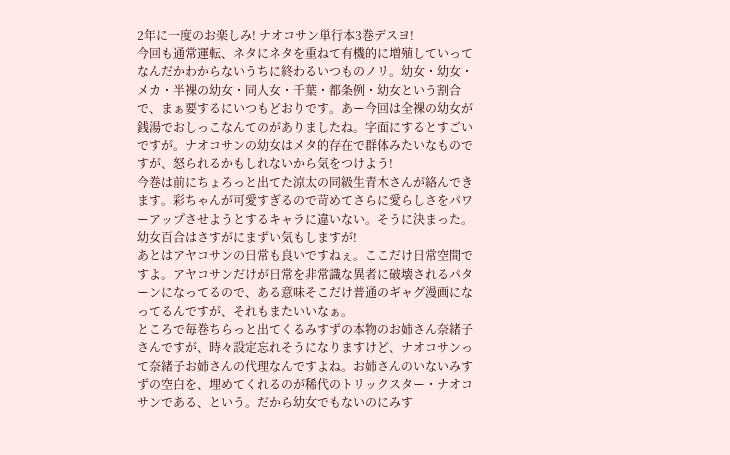2年に一度のお楽しみ! ナオコサン単行本3巻デスヨ!
今回も通常運転、ネタにネタを重ねて有機的に増殖していってなんだかわからないうちに終わるいつものノリ。幼女・幼女・メカ・半裸の幼女・同人女・千葉・都条例・幼女という割合で、まぁ要するにいつもどおりです。あー今回は全裸の幼女が銭湯でおしっこなんてのがありましたね。字面にするとすごいですが。ナオコサンの幼女はメタ的存在で群体みたいなものですが、怒られるかもしれないから気をつけよう!
今巻は前にちょろっと出てた涼太の同級生青木さんが絡んできます。彩ちゃんが可愛すぎるので苛めてさらに愛らしさをパワーアップさせようとするキャラに違いない。そうに決まった。幼女百合はさすがにまずい気もしますが!
あとはアヤコサンの日常も良いですねぇ。ここだけ日常空間ですよ。アヤコサンだけが日常を非常識な異者に破壊されるパターンになってるので、ある意味そこだけ普通のギャグ漫画になってるんですが、それもまたいいなぁ。
ところで毎巻ちらっと出てくるみすずの本物のお姉さん奈緒子さんですが、時々設定忘れそうになりますけど、ナオコサンって奈緒子お姉さんの代理なんですよね。お姉さんのいないみすずの空白を、埋めてくれるのが稀代のトリックスター・ナオコサンである、という。だから幼女でもないのにみす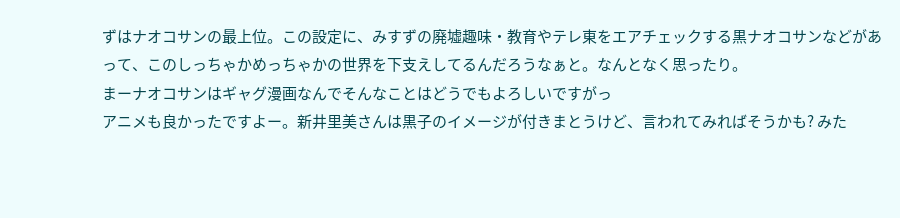ずはナオコサンの最上位。この設定に、みすずの廃墟趣味・教育やテレ東をエアチェックする黒ナオコサンなどがあって、このしっちゃかめっちゃかの世界を下支えしてるんだろうなぁと。なんとなく思ったり。
まーナオコサンはギャグ漫画なんでそんなことはどうでもよろしいですがっ
アニメも良かったですよー。新井里美さんは黒子のイメージが付きまとうけど、言われてみればそうかも? みた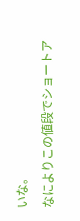いな。
なによりこの値段でショートア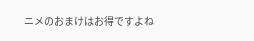ニメのおまけはお得ですよね